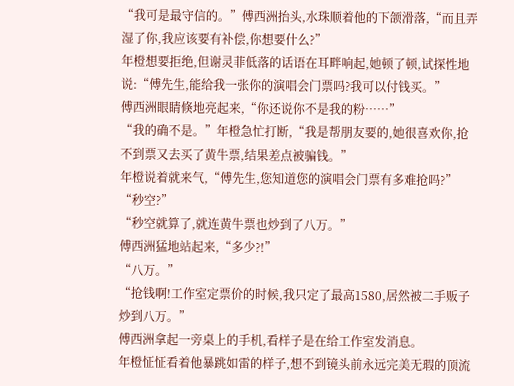“我可是最守信的。”傅西洲抬头,水珠顺着他的下颌滑落,“而且弄湿了你,我应该要有补偿,你想要什么?”
年橙想要拒绝,但谢灵菲低落的话语在耳畔响起,她顿了顿,试探性地说:“傅先生,能给我一张你的演唱会门票吗?我可以付钱买。”
傅西洲眼睛倏地亮起来,“你还说你不是我的粉……”
“我的确不是。”年橙急忙打断,“我是帮朋友要的,她很喜欢你,抢不到票又去买了黄牛票,结果差点被骗钱。”
年橙说着就来气,“傅先生,您知道您的演唱会门票有多难抢吗?”
“秒空?”
“秒空就算了,就连黄牛票也炒到了八万。”
傅西洲猛地站起来,“多少?!”
“八万。”
“抢钱啊!工作室定票价的时候,我只定了最高1580,居然被二手贩子炒到八万。”
傅西洲拿起一旁桌上的手机,看样子是在给工作室发消息。
年橙怔怔看着他暴跳如雷的样子,想不到镜头前永远完美无瑕的顶流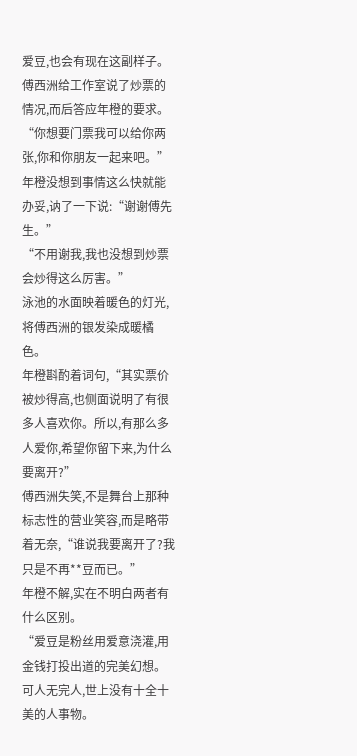爱豆,也会有现在这副样子。
傅西洲给工作室说了炒票的情况,而后答应年橙的要求。
“你想要门票我可以给你两张,你和你朋友一起来吧。”
年橙没想到事情这么快就能办妥,讷了一下说:“谢谢傅先生。”
“不用谢我,我也没想到炒票会炒得这么厉害。”
泳池的水面映着暖色的灯光,将傅西洲的银发染成暖橘色。
年橙斟酌着词句,“其实票价被炒得高,也侧面说明了有很多人喜欢你。所以,有那么多人爱你,希望你留下来,为什么要离开?”
傅西洲失笑,不是舞台上那种标志性的营业笑容,而是略带着无奈,“谁说我要离开了?我只是不再**豆而已。”
年橙不解,实在不明白两者有什么区别。
“爱豆是粉丝用爱意浇灌,用金钱打投出道的完美幻想。可人无完人,世上没有十全十美的人事物。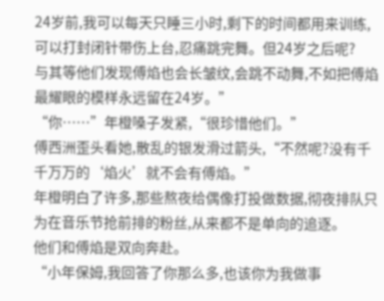24岁前,我可以每天只睡三小时,剩下的时间都用来训练,可以打封闭针带伤上台,忍痛跳完舞。但24岁之后呢?
与其等他们发现傅焰也会长皱纹,会跳不动舞,不如把傅焰最耀眼的模样永远留在24岁。”
“你……”年橙嗓子发紧,“很珍惜他们。”
傅西洲歪头看她,散乱的银发滑过箭头,“不然呢?没有千千万万的‘焰火’就不会有傅焰。”
年橙明白了许多,那些熬夜给偶像打投做数据,彻夜排队只为在音乐节抢前排的粉丝,从来都不是单向的追逐。
他们和傅焰是双向奔赴。
“小年保姆,我回答了你那么多,也该你为我做事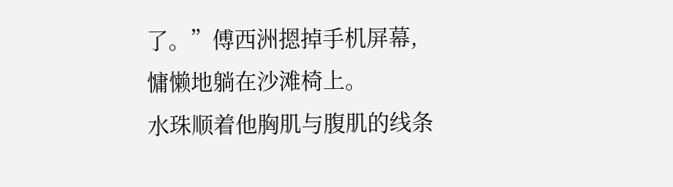了。”傅西洲摁掉手机屏幕,慵懒地躺在沙滩椅上。
水珠顺着他胸肌与腹肌的线条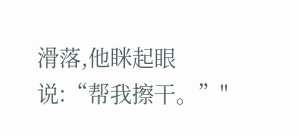滑落,他眯起眼说:“帮我擦干。”"